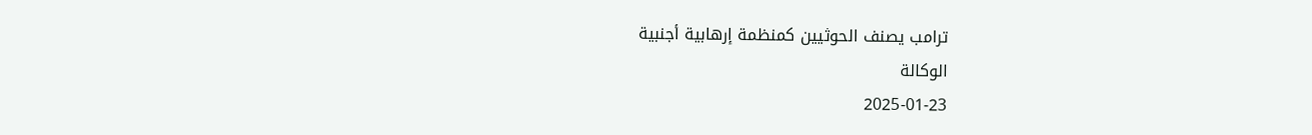ترامب يصنف الحوثيين كمنظمة إرهابية أجنبية
الوكالة
2025-01-23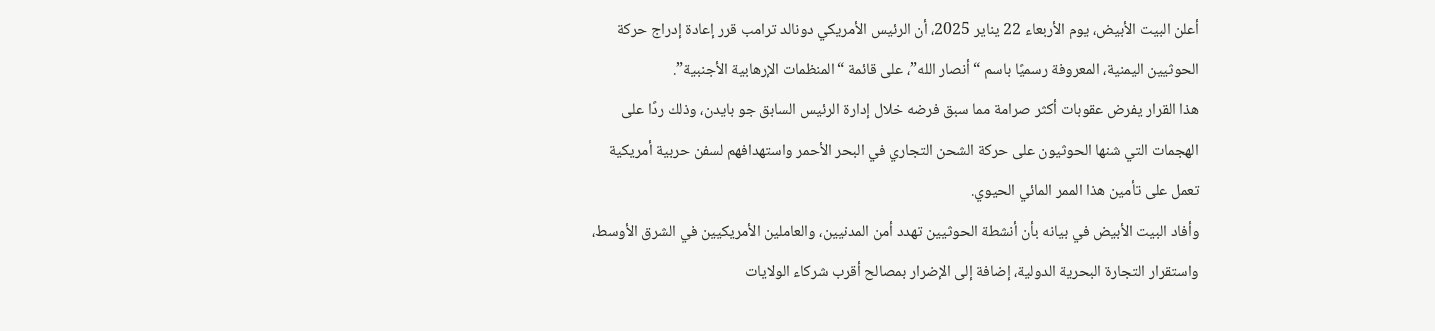أعلن البيت الأبيض، يوم الأربعاء 22 يناير 2025، أن الرئيس الأمريكي دونالد ترامب قرر إعادة إدراج حركة الحوثيين اليمنية، المعروفة رسميًا باسم “أنصار الله”، على قائمة “المنظمات الإرهابية الأجنبية”.
هذا القرار يفرض عقوبات أكثر صرامة مما سبق فرضه خلال إدارة الرئيس السابق جو بايدن، وذلك ردًا على الهجمات التي شنها الحوثيون على حركة الشحن التجاري في البحر الأحمر واستهدافهم لسفن حربية أمريكية تعمل على تأمين هذا الممر المائي الحيوي.
وأفاد البيت الأبيض في بيانه بأن أنشطة الحوثيين تهدد أمن المدنيين، والعاملين الأمريكيين في الشرق الأوسط، واستقرار التجارة البحرية الدولية، إضافة إلى الإضرار بمصالح أقرب شركاء الولايات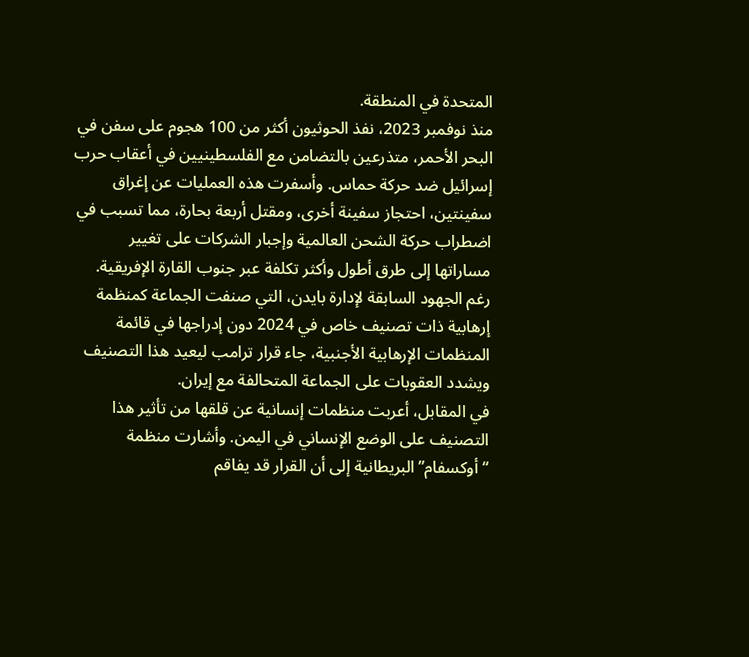المتحدة في المنطقة.
منذ نوفمبر 2023، نفذ الحوثيون أكثر من 100 هجوم على سفن في البحر الأحمر، متذرعين بالتضامن مع الفلسطينيين في أعقاب حرب إسرائيل ضد حركة حماس. وأسفرت هذه العمليات عن إغراق سفينتين، احتجاز سفينة أخرى، ومقتل أربعة بحارة، مما تسبب في اضطراب حركة الشحن العالمية وإجبار الشركات على تغيير مساراتها إلى طرق أطول وأكثر تكلفة عبر جنوب القارة الإفريقية.
رغم الجهود السابقة لإدارة بايدن، التي صنفت الجماعة كمنظمة إرهابية ذات تصنيف خاص في 2024 دون إدراجها في قائمة المنظمات الإرهابية الأجنبية، جاء قرار ترامب ليعيد هذا التصنيف ويشدد العقوبات على الجماعة المتحالفة مع إيران.
في المقابل، أعربت منظمات إنسانية عن قلقها من تأثير هذا التصنيف على الوضع الإنساني في اليمن. وأشارت منظمة “أوكسفام” البريطانية إلى أن القرار قد يفاقم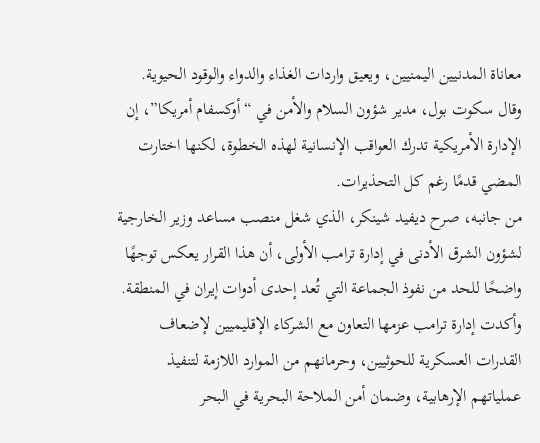معاناة المدنيين اليمنيين، ويعيق واردات الغذاء والدواء والوقود الحيوية.
وقال سكوت بول، مدير شؤون السلام والأمن في “أوكسفام أمريكا”، إن الإدارة الأمريكية تدرك العواقب الإنسانية لهذه الخطوة، لكنها اختارت المضي قدمًا رغم كل التحذيرات.
من جانبه، صرح ديفيد شينكر، الذي شغل منصب مساعد وزير الخارجية لشؤون الشرق الأدنى في إدارة ترامب الأولى، أن هذا القرار يعكس توجهًا واضحًا للحد من نفوذ الجماعة التي تُعد إحدى أدوات إيران في المنطقة.
وأكدت إدارة ترامب عزمها التعاون مع الشركاء الإقليميين لإضعاف القدرات العسكرية للحوثيين، وحرمانهم من الموارد اللازمة لتنفيذ عملياتهم الإرهابية، وضمان أمن الملاحة البحرية في البحر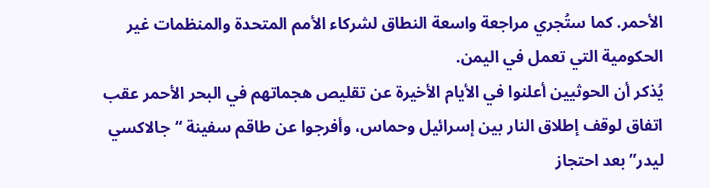الأحمر. كما ستُجري مراجعة واسعة النطاق لشركاء الأمم المتحدة والمنظمات غير الحكومية التي تعمل في اليمن.
يُذكر أن الحوثيين أعلنوا في الأيام الأخيرة عن تقليص هجماتهم في البحر الأحمر عقب اتفاق لوقف إطلاق النار بين إسرائيل وحماس، وأفرجوا عن طاقم سفينة “جالاكسي ليدر” بعد احتجاز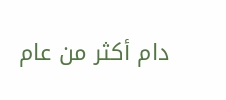دام أكثر من عام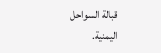قبالة السواحل اليمنية.